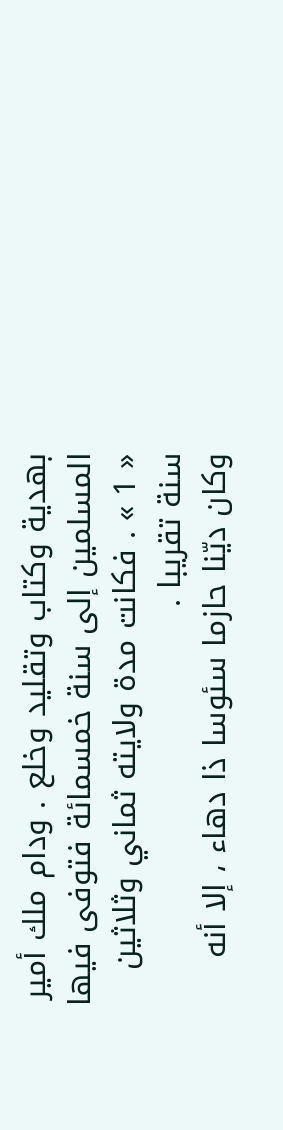بهدية وكتاب وتقليد وخلع . ودام ملك أمير المسلمين إلى سنة خمسمائة فتوفى فيها « 1 » . فكانت مدة ولايته ثماني وثلاثين سنة تقريبا .
وكان ديّنا حازما سئوسا ذا دهاء ، إلا أنه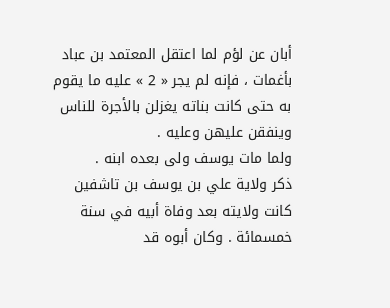أبان عن لؤم لما اعتقل المعتمد بن عباد بأغمات ، فإنه لم يجر « 2 » عليه ما يقوم به حتى كانت بناته يغزلن بالأجرة للناس وينفقن عليهن وعليه .
ولما مات يوسف ولى بعده ابنه .
ذكر ولاية علي بن يوسف بن تاشفين
كانت ولايته بعد وفاة أبيه في سنة خمسمائة . وكان أبوه قد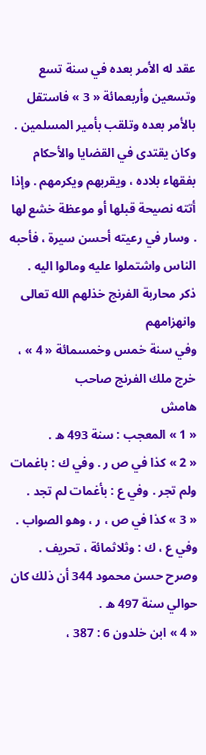عقد له الأمر بعده في سنة تسع وتسعين وأربعمائة « 3 » فاستقل بالأمر بعده وتلقب بأمير المسلمين . وكان يقتدى في القضايا والأحكام بفقهاء بلاده ، ويقربهم ويكرمهم . وإذا أتته نصيحة قبلها أو موعظة خشع لها . وسار في رعيته أحسن سيرة ، فأحبه الناس واشتملوا عليه ومالوا اليه .
ذكر محاربة الفرنج خذلهم الله تعالى وانهزامهم
وفي سنة خمس وخمسمائة « 4 » ، خرج ملك الفرنج صاحب
هامش
« 1 » المعجب : سنة 493 ه .
« 2 » كذا في ص ر . وفي ك : باغمات ولم تجر . وفي ع : بأغمات لم تجد .
« 3 » كذا في ص ، ر ، وهو الصواب . وفي ع ، ك : وثلاثمائة ، تحريف . وصرح حسن محمود 344 أن ذلك كان حوالي سنة 497 ه .
« 4 » ابن خلدون 6 : 387 ،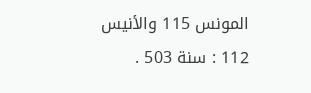المونس 115 والأنيس 112 : سنة 503 .